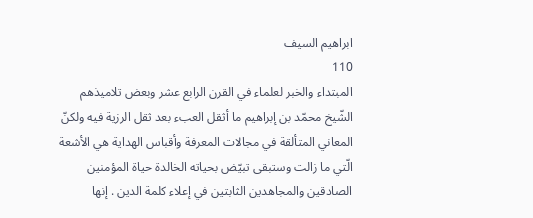ابراهيم السيف
110
المبتداء والخبر لعلماء في القرن الرابع عشر وبعض تلاميذهم
الشّيخ محمّد بن إبراهيم ما أثقل العبء بعد ثقل الرزية فيه ولكنّ المعاني المتألقة في مجالات المعرفة وأقباس الهداية هي الأشعة الّتي ما زالت وستبقى تبيّض بحياته الخالدة حياة المؤمنين الصادقين والمجاهدين الثابتين في إعلاء كلمة الدين . إنها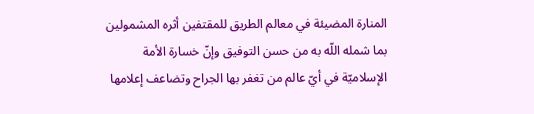المنارة المضيئة في معالم الطريق للمقتفين أثره المشمولين بما شمله اللّه به من حسن التوفيق وإنّ خسارة الأمة الإسلاميّة في أيّ عالم من تغفر بها الجراح وتضاعف إعلامها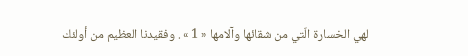لهي الخسارة الّتي من شقائها وآلامها « 1 » . وفقيدنا العظيم من أولئك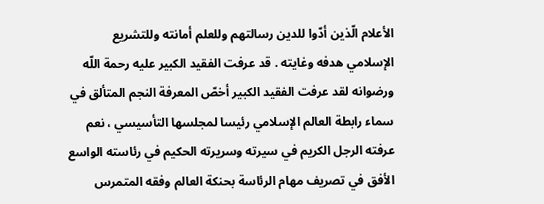الأعلام الّذين أدّوا للدين رسالتهم وللعلم أمانته وللتشريع الإسلامي هدفه وغايته . قد عرفت الفقيد الكبير عليه رحمة اللّه ورضوانه لقد عرفت الفقيد الكبير أخصّ المعرفة النجم المتألق في سماء رابطة العالم الإسلامي رئيسا لمجلسها التأسيسي ، نعم عرفته الرجل الكريم في سيرته وسريرته الحكيم في رئاسته الواسع الأفق في تصريف مهام الرئاسة بحنكة العالم وفقه المتمرس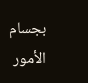بجسام الأمور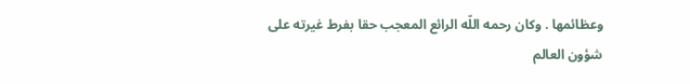وعظائمها . وكان رحمه اللّه الرائع المعجب حقا بفرط غيرته على شؤون العالم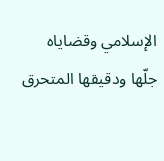الإسلامي وقضاياه جلّها ودقيقها المتحرق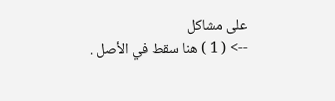على مشاكل
--> ( 1 ) هنا سقط في الأصل .